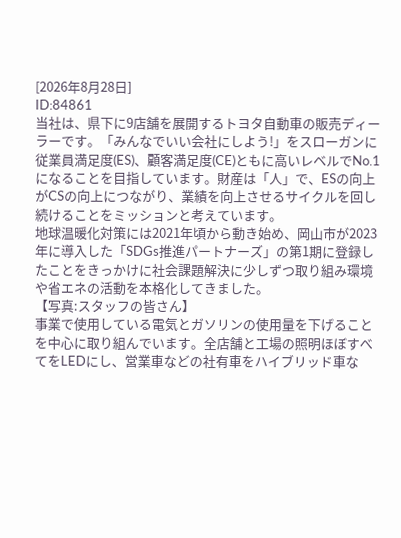[2026年8月28日]
ID:84861
当社は、県下に9店舗を展開するトヨタ自動車の販売ディーラーです。「みんなでいい会社にしよう!」をスローガンに従業員満足度(ES)、顧客満足度(CE)ともに高いレベルでNo.1になることを目指しています。財産は「人」で、ESの向上がCSの向上につながり、業績を向上させるサイクルを回し続けることをミッションと考えています。
地球温暖化対策には2021年頃から動き始め、岡山市が2023年に導入した「SDGs推進パートナーズ」の第1期に登録したことをきっかけに社会課題解決に少しずつ取り組み環境や省エネの活動を本格化してきました。
【写真:スタッフの皆さん】
事業で使用している電気とガソリンの使用量を下げることを中心に取り組んでいます。全店舗と工場の照明ほぼすべてをLEDにし、営業車などの社有車をハイブリッド車な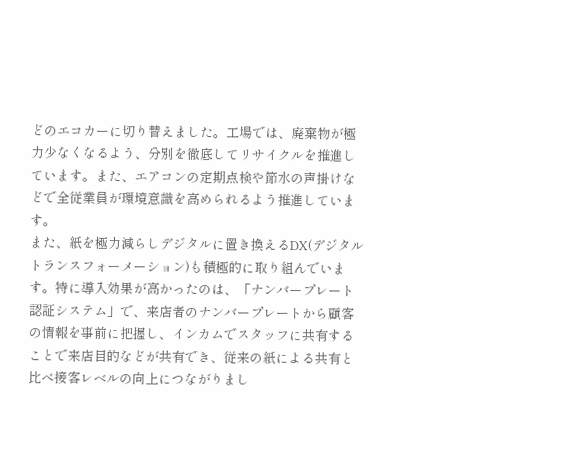どのエコカーに切り替えました。工場では、廃棄物が極力少なくなるよう、分別を徹底してリサイクルを推進しています。また、エアコンの定期点検や節水の声掛けなどで全従業員が環境意識を高められるよう推進しています。
また、紙を極力減らしデジタルに置き換えるDX(デジタルトランスフォーメーション)も積極的に取り組んでいます。特に導入効果が高かったのは、「ナンバープレート認証システム」で、来店者のナンバープレートから顧客の情報を事前に把握し、インカムでスタッフに共有することで来店目的などが共有でき、従来の紙による共有と比べ接客レベルの向上につながりまし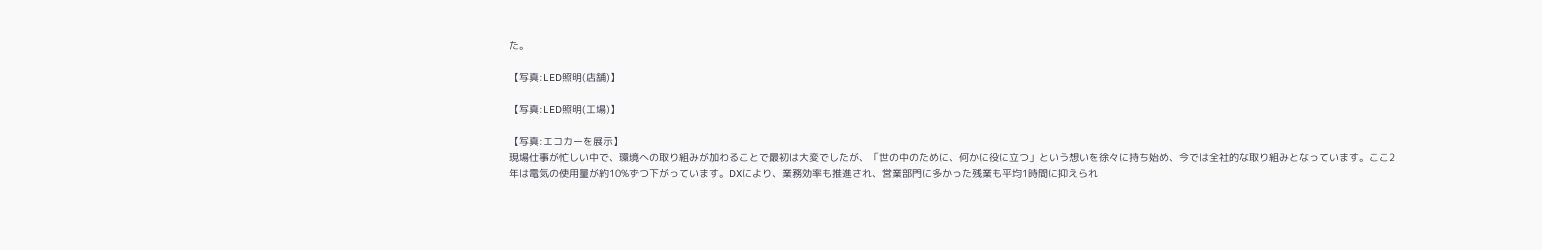た。

【写真:LED照明(店舗)】

【写真:LED照明(工場)】

【写真:エコカーを展示】
現場仕事が忙しい中で、環境への取り組みが加わることで最初は大変でしたが、「世の中のために、何かに役に立つ」という想いを徐々に持ち始め、今では全社的な取り組みとなっています。ここ2年は電気の使用量が約10%ずつ下がっています。DXにより、業務効率も推進され、営業部門に多かった残業も平均1時間に抑えられ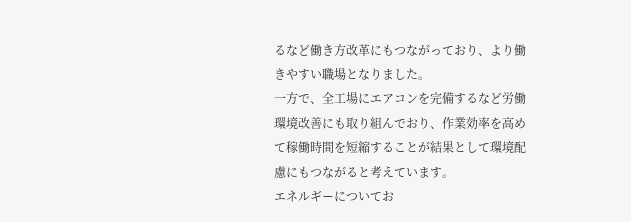るなど働き方改革にもつながっており、より働きやすい職場となりました。
一方で、全工場にエアコンを完備するなど労働環境改善にも取り組んでおり、作業効率を高めて稼働時間を短縮することが結果として環境配慮にもつながると考えています。
エネルギーについてお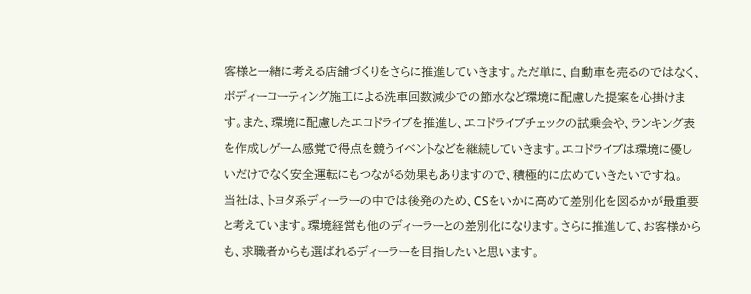客様と一緒に考える店舗づくりをさらに推進していきます。ただ単に、自動車を売るのではなく、ボディーコーティング施工による洗車回数減少での節水など環境に配慮した提案を心掛けます。また、環境に配慮したエコドライブを推進し、エコドライブチェックの試乗会や、ランキング表を作成しゲーム感覚で得点を競うイベントなどを継続していきます。エコドライブは環境に優しいだけでなく安全運転にもつながる効果もありますので、積極的に広めていきたいですね。
当社は、トヨタ系ディーラーの中では後発のため、CSをいかに高めて差別化を図るかが最重要と考えています。環境経営も他のディーラーとの差別化になります。さらに推進して、お客様からも、求職者からも選ばれるディーラーを目指したいと思います。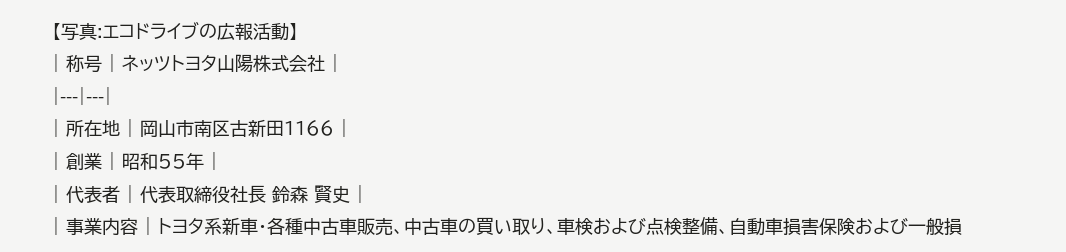【写真:エコドライブの広報活動】
| 称号 | ネッツトヨタ山陽株式会社 |
|---|---|
| 所在地 | 岡山市南区古新田1166 |
| 創業 | 昭和55年 |
| 代表者 | 代表取締役社長 鈴森 賢史 |
| 事業内容 | トヨタ系新車・各種中古車販売、中古車の買い取り、車検および点検整備、自動車損害保険および一般損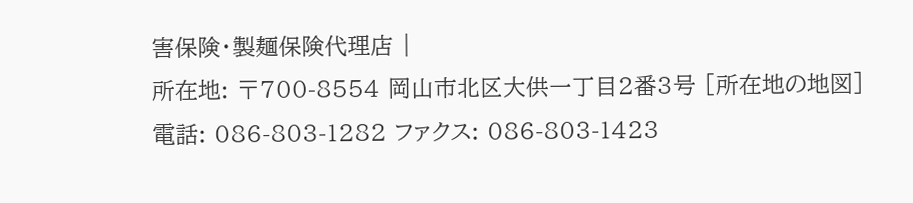害保険・製麺保険代理店 |
所在地: 〒700-8554 岡山市北区大供一丁目2番3号 [所在地の地図]
電話: 086-803-1282 ファクス: 086-803-1423